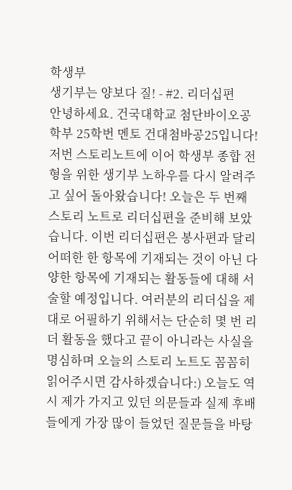학생부
생기부는 양보다 질! - #2. 리더십편
안녕하세요. 건국대학교 첨단바이오공학부 25학번 멘토 건대첨바공25입니다! 저번 스토리노트에 이어 학생부 종합 전형을 위한 생기부 노하우를 다시 알려주고 싶어 돌아왔습니다! 오늘은 두 번째 스토리 노트로 리더십편을 준비해 보았습니다. 이번 리더십편은 봉사편과 달리 어떠한 한 항목에 기재되는 것이 아닌 다양한 항목에 기재되는 활동들에 대해 서술할 예정입니다. 여러분의 리더십을 제대로 어필하기 위해서는 단순히 몇 번 리더 활동을 했다고 끝이 아니라는 사실을 명심하며 오늘의 스토리 노트도 꼼꼼히 읽어주시면 감사하겠습니다:) 오늘도 역시 제가 가지고 있던 의문들과 실제 후배들에게 가장 많이 들었던 질문들을 바탕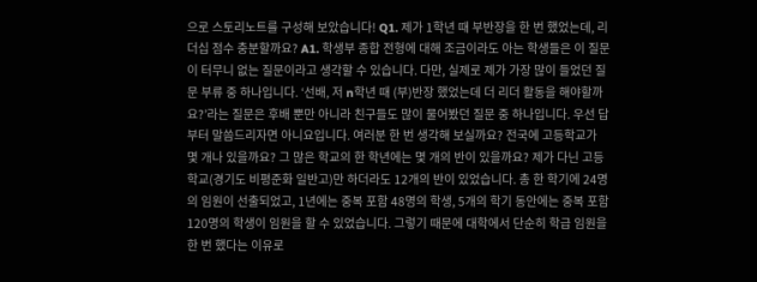으로 스토리노트를 구성해 보았습니다! Q1. 제가 1학년 때 부반장을 한 번 했었는데, 리더십 점수 충분할까요? A1. 학생부 종합 전형에 대해 조금이라도 아는 학생들은 이 질문이 터무니 없는 질문이라고 생각할 수 있습니다. 다만, 실제로 제가 가장 많이 들었던 질문 부류 중 하나입니다. ‘선배, 저 n학년 때 (부)반장 했었는데 더 리더 활동을 해야할까요?’라는 질문은 후배 뿐만 아니라 친구들도 많이 물어봤던 질문 중 하나입니다. 우선 답부터 말씀드리자면 아니요입니다. 여러분 한 번 생각해 보실까요? 전국에 고등학교가 몇 개나 있을까요? 그 많은 학교의 한 학년에는 몇 개의 반이 있을까요? 제가 다닌 고등학교(경기도 비평준화 일반고)만 하더라도 12개의 반이 있었습니다. 총 한 학기에 24명의 임원이 선출되었고, 1년에는 중복 포함 48명의 학생, 5개의 학기 동안에는 중복 포함 120명의 학생이 임원을 할 수 있었습니다. 그렇기 때문에 대학에서 단순히 학급 임원을 한 번 했다는 이유로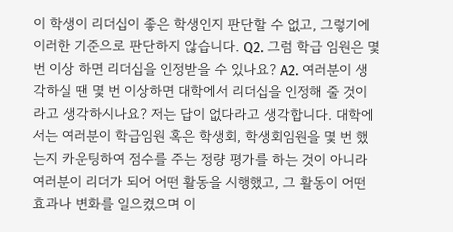이 학생이 리더십이 좋은 학생인지 판단할 수 없고, 그렇기에 이러한 기준으로 판단하지 않습니다. Q2. 그럼 학급 임원은 몇 번 이상 하면 리더십을 인정받을 수 있나요? A2. 여러분이 생각하실 땐 몇 번 이상하면 대학에서 리더십을 인정해 줄 것이라고 생각하시나요? 저는 답이 없다라고 생각합니다. 대학에서는 여러분이 학급임원 혹은 학생회, 학생회임원을 몇 번 했는지 카운팅하여 점수를 주는 정량 평가를 하는 것이 아니라 여러분이 리더가 되어 어떤 활동을 시행했고, 그 활동이 어떤 효과나 변화를 일으켰으며 이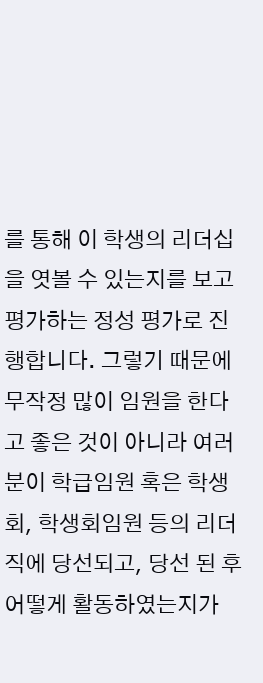를 통해 이 학생의 리더십을 엿볼 수 있는지를 보고 평가하는 정성 평가로 진행합니다. 그렇기 때문에 무작정 많이 임원을 한다고 좋은 것이 아니라 여러분이 학급임원 혹은 학생회, 학생회임원 등의 리더직에 당선되고, 당선 된 후 어떻게 활동하였는지가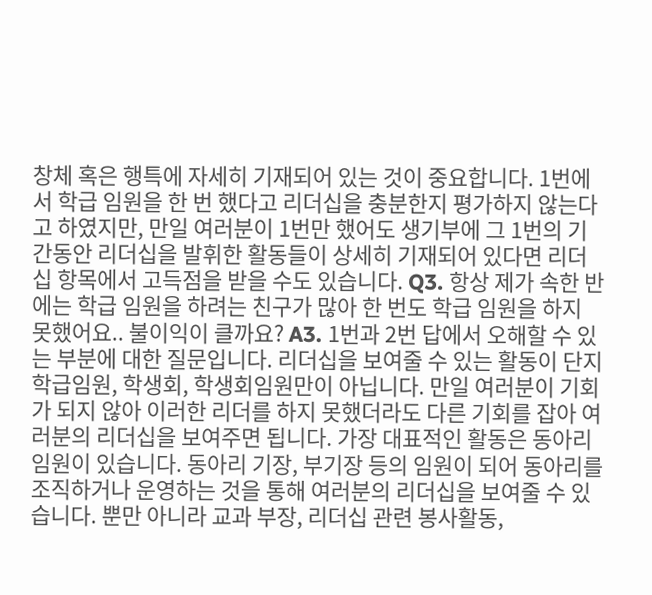창체 혹은 행특에 자세히 기재되어 있는 것이 중요합니다. 1번에서 학급 임원을 한 번 했다고 리더십을 충분한지 평가하지 않는다고 하였지만, 만일 여러분이 1번만 했어도 생기부에 그 1번의 기간동안 리더십을 발휘한 활동들이 상세히 기재되어 있다면 리더십 항목에서 고득점을 받을 수도 있습니다. Q3. 항상 제가 속한 반에는 학급 임원을 하려는 친구가 많아 한 번도 학급 임원을 하지 못했어요.. 불이익이 클까요? A3. 1번과 2번 답에서 오해할 수 있는 부분에 대한 질문입니다. 리더십을 보여줄 수 있는 활동이 단지 학급임원, 학생회, 학생회임원만이 아닙니다. 만일 여러분이 기회가 되지 않아 이러한 리더를 하지 못했더라도 다른 기회를 잡아 여러분의 리더십을 보여주면 됩니다. 가장 대표적인 활동은 동아리 임원이 있습니다. 동아리 기장, 부기장 등의 임원이 되어 동아리를 조직하거나 운영하는 것을 통해 여러분의 리더십을 보여줄 수 있습니다. 뿐만 아니라 교과 부장, 리더십 관련 봉사활동,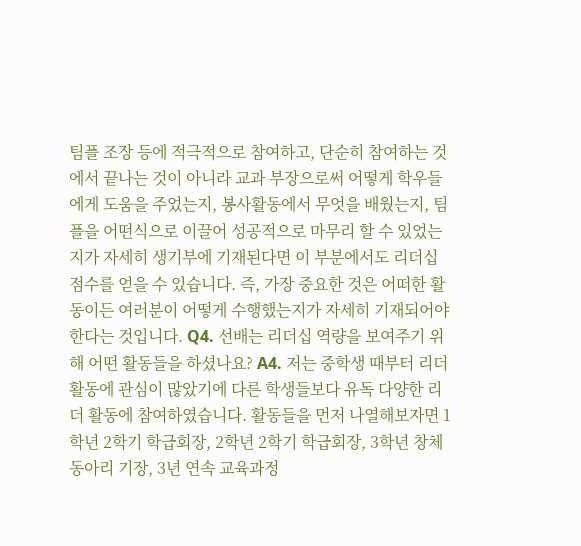팀플 조장 등에 적극적으로 참여하고, 단순히 참여하는 것에서 끝나는 것이 아니라 교과 부장으로써 어떻게 학우들에게 도움을 주었는지, 봉사활동에서 무엇을 배웠는지, 팀플을 어떤식으로 이끌어 성공적으로 마무리 할 수 있었는지가 자세히 생기부에 기재된다면 이 부분에서도 리더십 점수를 얻을 수 있습니다. 즉, 가장 중요한 것은 어떠한 활동이든 여러분이 어떻게 수행했는지가 자세히 기재되어야 한다는 것입니다. Q4. 선배는 리더십 역량을 보여주기 위해 어떤 활동들을 하셨나요? A4. 저는 중학생 때부터 리더 활동에 관심이 많았기에 다른 학생들보다 유독 다양한 리더 활동에 참여하였습니다. 활동들을 먼저 나열해보자면 1학년 2학기 학급회장, 2학년 2학기 학급회장, 3학년 창체동아리 기장, 3년 연속 교육과정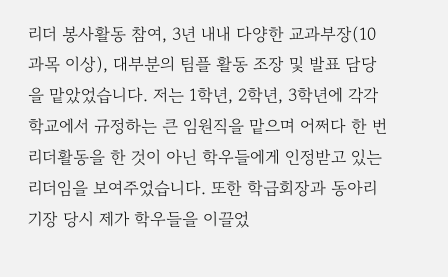리더 봉사활동 참여, 3년 내내 다양한 교과부장(10과목 이상), 대부분의 팀플 활동 조장 및 발표 담당을 맡았었습니다. 저는 1학년, 2학년, 3학년에 각각 학교에서 규정하는 큰 임원직을 맡으며 어쩌다 한 번 리더활동을 한 것이 아닌 학우들에게 인정받고 있는 리더임을 보여주었습니다. 또한 학급회장과 동아리 기장 당시 제가 학우들을 이끌었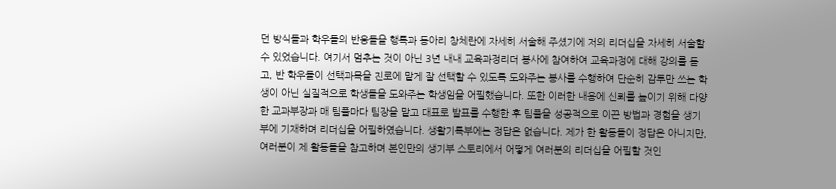던 방식들과 학우들의 반응들을 행특과 동아리 창체란에 자세히 서술해 주셨기에 저의 리더십을 자세히 서술할 수 있었습니다. 여기서 멈추는 것이 아닌 3년 내내 교육과정리더 봉사에 참여하여 교육과정에 대해 강의를 듣고, 반 학우들이 선택과목을 진로에 맡게 잘 선택할 수 있도록 도와주는 봉사를 수행하여 단순히 감투만 쓰는 학생이 아닌 실질적으로 학생들을 도와주는 학생임을 어필했습니다. 또한 이러한 내용에 신뢰를 높이기 위해 다양한 교과부장과 매 팀플마다 팀장을 맡고 대표로 발표를 수행한 후 팀플을 성공적으로 이끈 방법과 경험을 생기부에 기재하며 리더십을 어필하였습니다. 생활기록부에는 정답은 없습니다. 제가 한 활동들이 정답은 아니지만, 여러분이 제 활동들을 참고하며 본인만의 생기부 스토리에서 어떻게 여러분의 리더십을 어필할 것인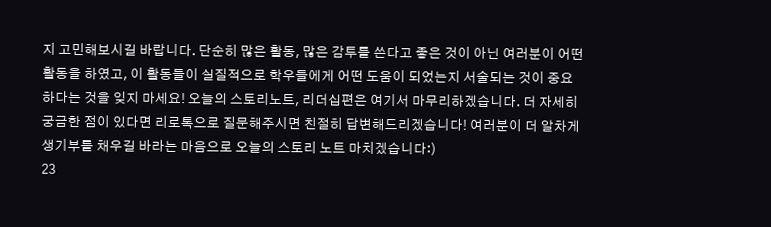지 고민해보시길 바랍니다. 단순히 많은 활동, 많은 감투를 쓴다고 좋은 것이 아닌 여러분이 어떤 활동을 하였고, 이 활동들이 실질적으로 학우들에게 어떤 도움이 되었는지 서술되는 것이 중요하다는 것을 잊지 마세요! 오늘의 스토리노트, 리더십편은 여기서 마무리하겠습니다. 더 자세히 궁금한 점이 있다면 리로톡으로 질문해주시면 친절히 답변해드리겠습니다! 여러분이 더 알차게 생기부를 채우길 바라는 마음으로 오늘의 스토리 노트 마치겠습니다:)
23